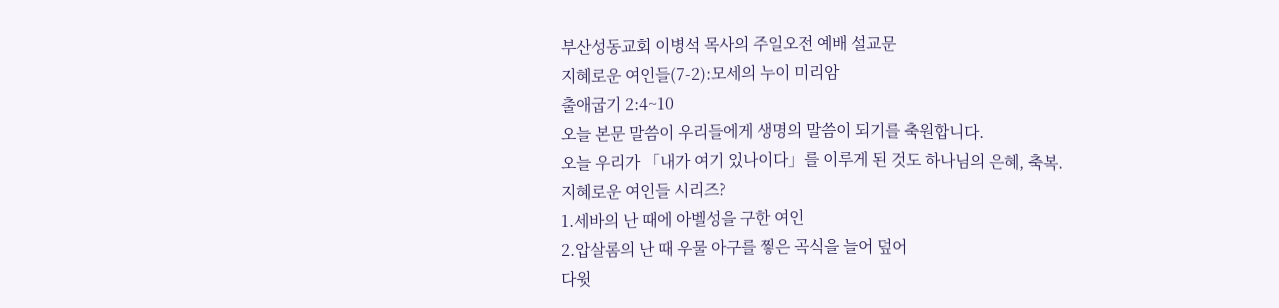부산성동교회 이병석 목사의 주일오전 예배 설교문
지혜로운 여인들(7-2):모세의 누이 미리암
출애굽기 2:4~10
오늘 본문 말씀이 우리들에게 생명의 말씀이 되기를 축원합니다.
오늘 우리가 「내가 여기 있나이다」를 이루게 된 것도 하나님의 은혜, 축복.
지혜로운 여인들 시리즈?
1.세바의 난 때에 아벨성을 구한 여인
2.압살롬의 난 때 우물 아구를 찧은 곡식을 늘어 덮어
다윗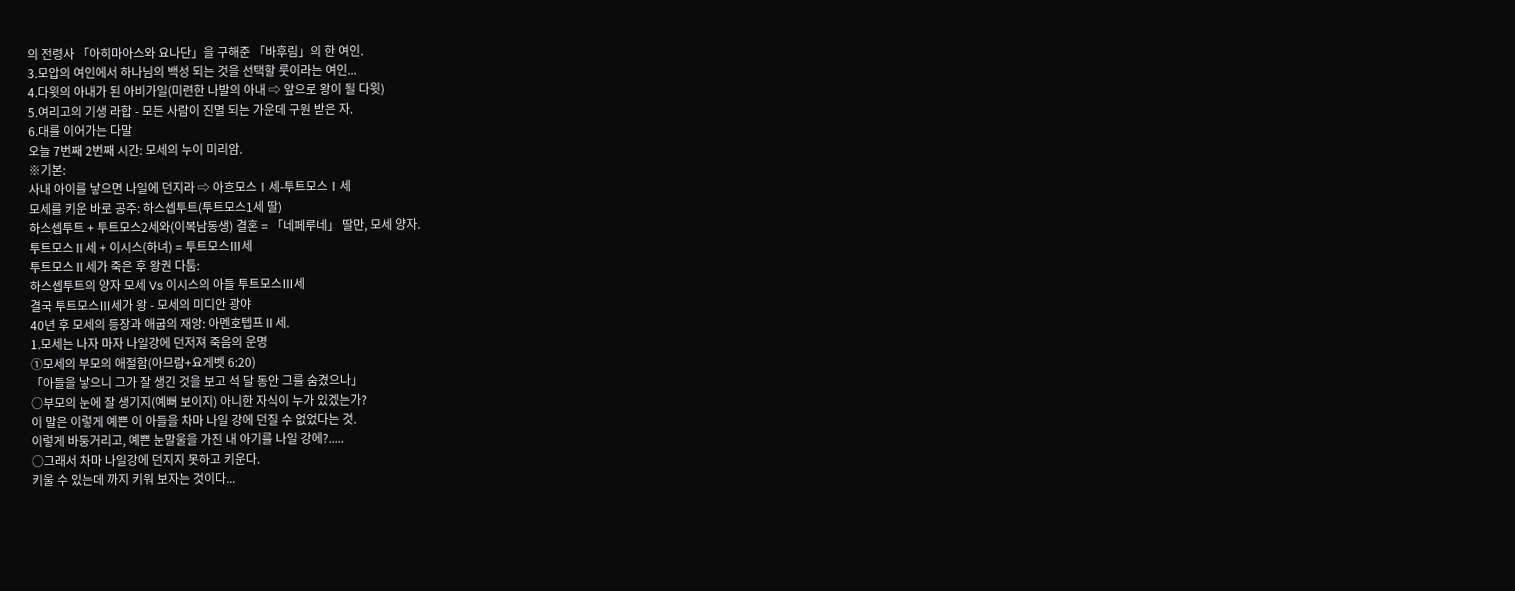의 전령사 「아히마아스와 요나단」을 구해준 「바후림」의 한 여인.
3.모압의 여인에서 하나님의 백성 되는 것을 선택할 룻이라는 여인...
4.다윗의 아내가 된 아비가일(미련한 나발의 아내 ⇨ 앞으로 왕이 될 다윗)
5.여리고의 기생 라합 - 모든 사람이 진멸 되는 가운데 구원 받은 자.
6.대를 이어가는 다말
오늘 7번째 2번째 시간: 모세의 누이 미리암.
※기본:
사내 아이를 낳으면 나일에 던지라 ⇨ 아흐모스Ⅰ세-투트모스Ⅰ세
모세를 키운 바로 공주: 하스셉투트(투트모스1세 딸)
하스셉투트 + 투트모스2세와(이복남동생) 결혼 = 「네페루네」 딸만, 모세 양자.
투트모스Ⅱ세 + 이시스(하녀) = 투트모스Ⅲ세
투트모스Ⅱ세가 죽은 후 왕권 다툼:
하스셉투트의 양자 모세 Vs 이시스의 아들 투트모스Ⅲ세
결국 투트모스Ⅲ세가 왕 - 모세의 미디안 광야
40년 후 모세의 등장과 애굽의 재앙: 아멘호텝프Ⅱ세.
1.모세는 나자 마자 나일강에 던저져 죽음의 운명
➀모세의 부모의 애절함(아므람+요게벳 6:20)
「아들을 낳으니 그가 잘 생긴 것을 보고 석 달 동안 그를 숨겼으나」
○부모의 눈에 잘 생기지(예뻐 보이지) 아니한 자식이 누가 있겠는가?
이 말은 이렇게 예쁜 이 아들을 차마 나일 강에 던질 수 없었다는 것.
이렇게 바둥거리고, 예쁜 눈말울을 가진 내 아기를 나일 강에?.....
○그래서 차마 나일강에 던지지 못하고 키운다.
키울 수 있는데 까지 키워 보자는 것이다...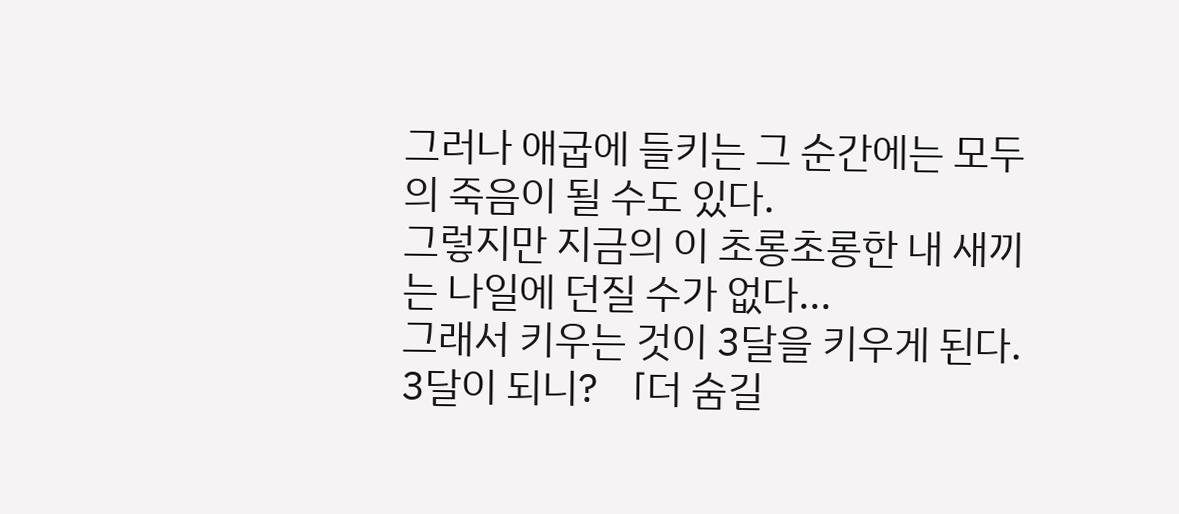그러나 애굽에 들키는 그 순간에는 모두의 죽음이 될 수도 있다.
그렇지만 지금의 이 초롱초롱한 내 새끼는 나일에 던질 수가 없다...
그래서 키우는 것이 3달을 키우게 된다.
3달이 되니? 「더 숨길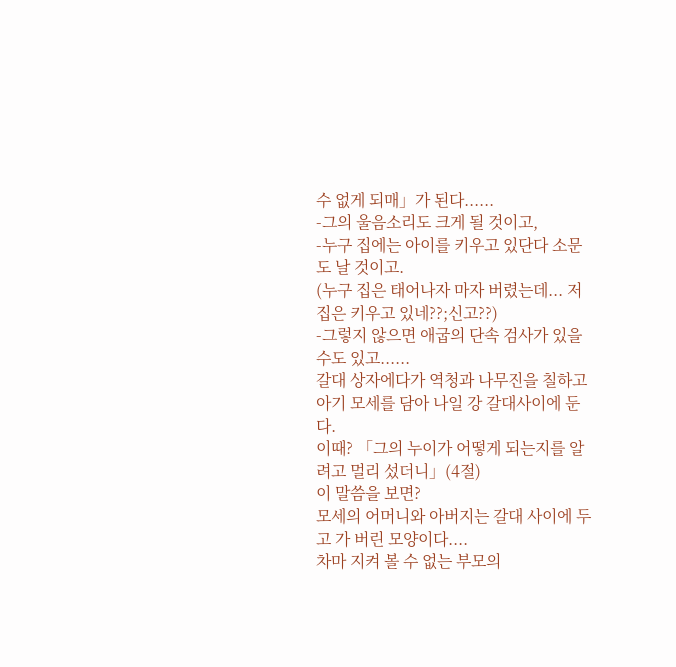수 없게 되매」가 된다......
-그의 울음소리도 크게 될 것이고,
-누구 집에는 아이를 키우고 있단다 소문도 날 것이고.
(누구 집은 태어나자 마자 버렸는데... 저 집은 키우고 있네??;신고??)
-그렇지 않으면 애굽의 단속 검사가 있을 수도 있고......
갈대 상자에다가 역청과 나무진을 칠하고 아기 모세를 담아 나일 강 갈대사이에 둔다.
이때? 「그의 누이가 어떻게 되는지를 알려고 멀리 섰더니」(4절)
이 말씀을 보면?
모세의 어머니와 아버지는 갈대 사이에 두고 가 버린 모양이다....
차마 지켜 볼 수 없는 부모의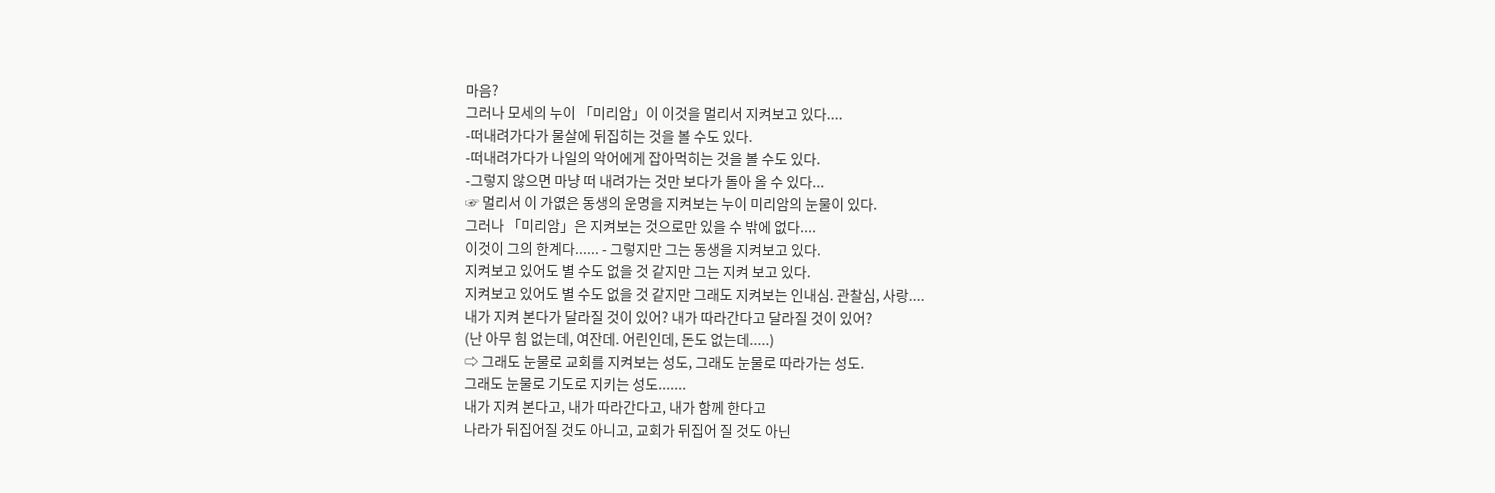마음?
그러나 모세의 누이 「미리암」이 이것을 멀리서 지켜보고 있다....
-떠내려가다가 물살에 뒤집히는 것을 볼 수도 있다.
-떠내려가다가 나일의 악어에게 잡아먹히는 것을 볼 수도 있다.
-그렇지 않으면 마냥 떠 내려가는 것만 보다가 돌아 올 수 있다...
☞ 멀리서 이 가엾은 동생의 운명을 지켜보는 누이 미리암의 눈물이 있다.
그러나 「미리암」은 지켜보는 것으로만 있을 수 밖에 없다....
이것이 그의 한계다...... - 그렇지만 그는 동생을 지켜보고 있다.
지켜보고 있어도 별 수도 없을 것 같지만 그는 지켜 보고 있다.
지켜보고 있어도 별 수도 없을 것 같지만 그래도 지켜보는 인내심. 관찰심, 사랑....
내가 지켜 본다가 달라질 것이 있어? 내가 따라간다고 달라질 것이 있어?
(난 아무 힘 없는데, 여잔데. 어린인데, 돈도 없는데.....)
⇨ 그래도 눈물로 교회를 지켜보는 성도, 그래도 눈물로 따라가는 성도.
그래도 눈물로 기도로 지키는 성도.......
내가 지켜 본다고, 내가 따라간다고, 내가 함께 한다고
나라가 뒤집어질 것도 아니고, 교회가 뒤집어 질 것도 아닌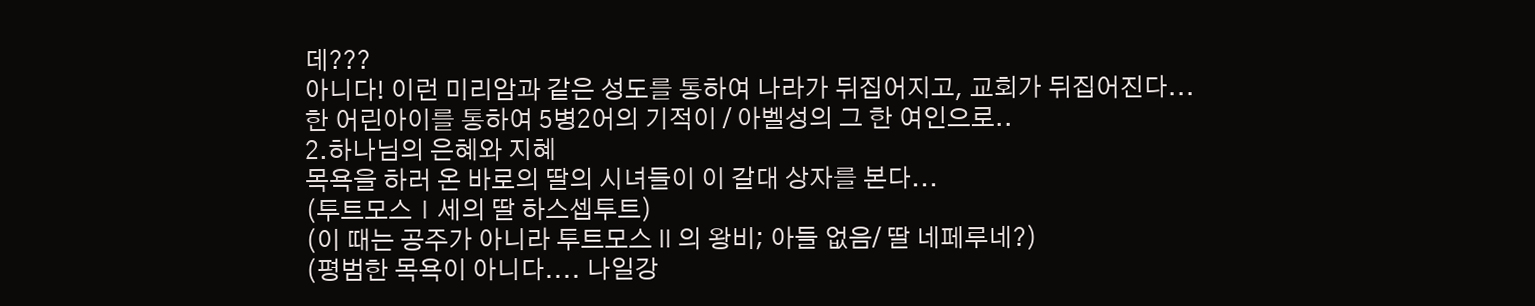데???
아니다! 이런 미리암과 같은 성도를 통하여 나라가 뒤집어지고, 교회가 뒤집어진다...
한 어린아이를 통하여 5병2어의 기적이 / 아벨성의 그 한 여인으로..
2.하나님의 은혜와 지혜
목욕을 하러 온 바로의 딸의 시녀들이 이 갈대 상자를 본다...
(투트모스Ⅰ세의 딸 하스셉투트)
(이 때는 공주가 아니라 투트모스Ⅱ의 왕비; 아들 없음/ 딸 네페루네?)
(평범한 목욕이 아니다.... 나일강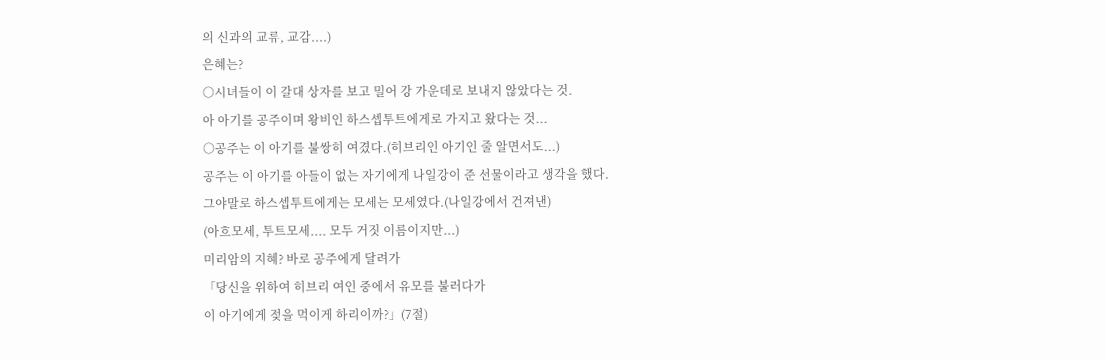의 신과의 교류, 교감....)
은혜는?
○시녀들이 이 갈대 상자를 보고 밀어 강 가운데로 보내지 않았다는 것.
아 아기를 공주이며 왕비인 하스셉투트에게로 가지고 왔다는 것...
○공주는 이 아기를 불쌍히 여겼다.(히브리인 아기인 줄 알면서도...)
공주는 이 아기를 아들이 없는 자기에게 나일강이 준 선물이라고 생각을 했다.
그야말로 하스셉투트에게는 모세는 모세였다.(나일강에서 건져낸)
(아흐모세, 투트모세.... 모두 거짓 이름이지만...)
미리암의 지혜? 바로 공주에게 달려가
「당신을 위하여 히브리 여인 중에서 유모를 불러다가
이 아기에게 젖을 먹이게 하리이까?」(7절)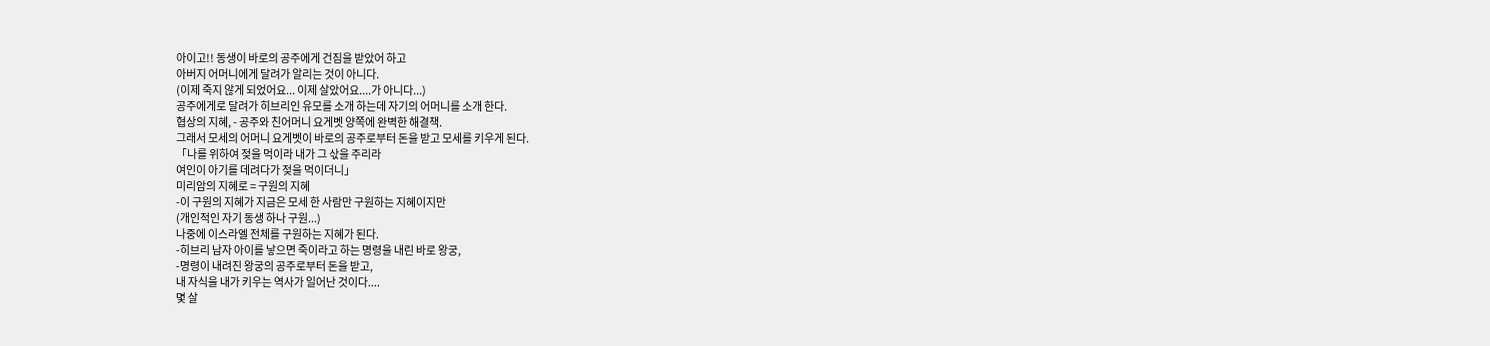아이고!! 동생이 바로의 공주에게 건짐을 받았어 하고
아버지 어머니에게 달려가 알리는 것이 아니다.
(이제 죽지 않게 되었어요... 이제 살았어요....가 아니다...)
공주에게로 달려가 히브리인 유모를 소개 하는데 자기의 어머니를 소개 한다.
협상의 지혜, - 공주와 친어머니 요게벳 양쪽에 완벽한 해결책.
그래서 모세의 어머니 요게벳이 바로의 공주로부터 돈을 받고 모세를 키우게 된다.
「나를 위하여 젖을 먹이라 내가 그 삯을 주리라
여인이 아기를 데려다가 젖을 먹이더니」
미리암의 지혜로 = 구원의 지혜
-이 구원의 지혜가 지금은 모세 한 사람만 구원하는 지혜이지만
(개인적인 자기 동생 하나 구원...)
나중에 이스라엘 전체를 구원하는 지혜가 된다.
-히브리 남자 아이를 낳으면 죽이라고 하는 명령을 내린 바로 왕궁,
-명령이 내려진 왕궁의 공주로부터 돈을 받고,
내 자식을 내가 키우는 역사가 일어난 것이다....
몇 살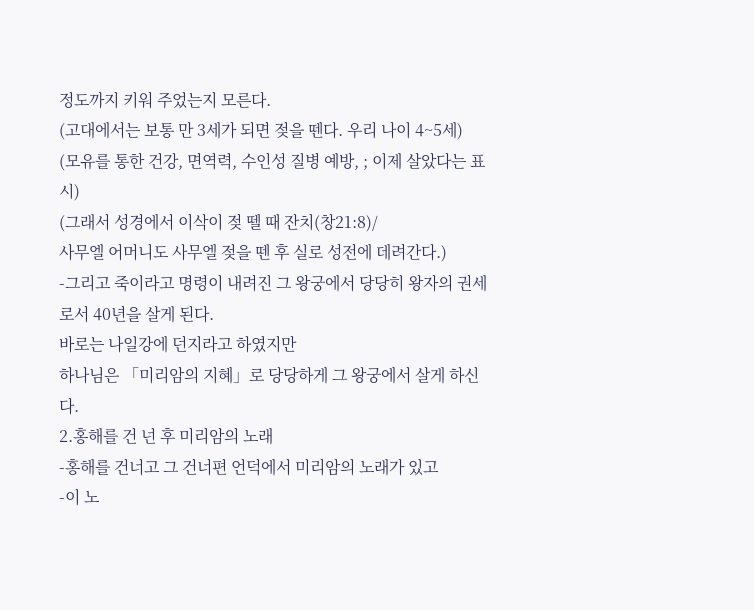정도까지 키워 주었는지 모른다.
(고대에서는 보통 만 3세가 되면 젖을 뗀다. 우리 나이 4~5세)
(모유를 통한 건강, 면역력, 수인성 질병 예방, ; 이제 살았다는 표시)
(그래서 성경에서 이삭이 젖 뗄 때 잔치(창21:8)/
사무엘 어머니도 사무엘 젖을 뗀 후 실로 성전에 데려간다.)
-그리고 죽이라고 명령이 내려진 그 왕궁에서 당당히 왕자의 권세로서 40년을 살게 된다.
바로는 나일강에 던지라고 하였지만
하나님은 「미리암의 지혜」로 당당하게 그 왕궁에서 살게 하신다.
2.홍해를 건 넌 후 미리암의 노래
-홍해를 건너고 그 건너편 언덕에서 미리암의 노래가 있고
-이 노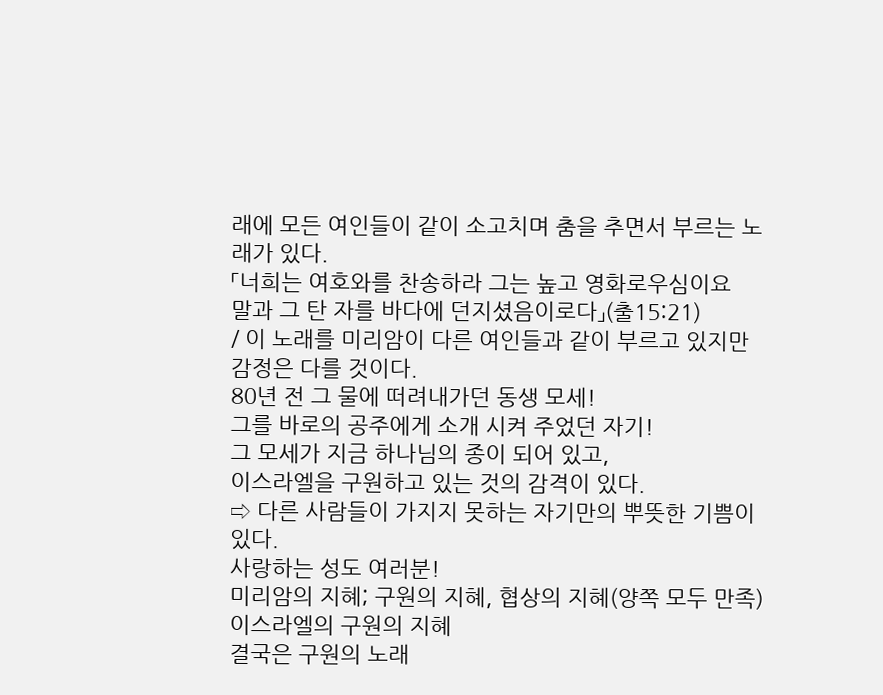래에 모든 여인들이 같이 소고치며 춤을 추면서 부르는 노래가 있다.
「너희는 여호와를 찬송하라 그는 높고 영화로우심이요
말과 그 탄 자를 바다에 던지셨음이로다」(출15:21)
/ 이 노래를 미리암이 다른 여인들과 같이 부르고 있지만 감정은 다를 것이다.
80년 전 그 물에 떠려내가던 동생 모세!
그를 바로의 공주에게 소개 시켜 주었던 자기!
그 모세가 지금 하나님의 종이 되어 있고,
이스라엘을 구원하고 있는 것의 감격이 있다.
⇨ 다른 사람들이 가지지 못하는 자기만의 뿌뜻한 기쁨이 있다.
사랑하는 성도 여러분!
미리암의 지혜; 구원의 지혜, 협상의 지혜(양쪽 모두 만족)
이스라엘의 구원의 지혜
결국은 구원의 노래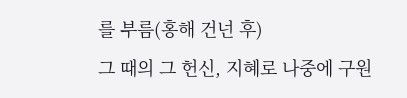를 부름(홍해 건넌 후)
그 때의 그 헌신, 지혜로 나중에 구원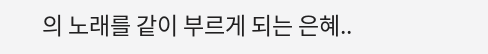의 노래를 같이 부르게 되는 은혜..